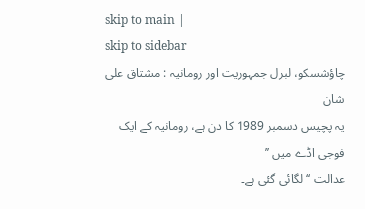skip to main |
skip to sidebar
چاؤشسکو، لبرل جمہوریت اور رومانیہ : مشتاق علی شان
یہ پچیس دسمبر 1989 کا دن ہے، رومانیہ کے ایک فوجی اڈے میں ’’
عدالت ‘‘ لگائی گئی ہے۔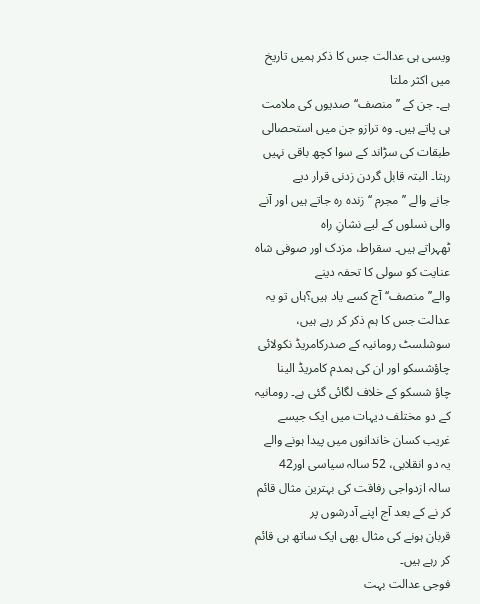ویسی ہی عدالت جس کا ذکر ہمیں تاریخ میں اکثر ملتا
ہے۔ جن کے ’’ منصف‘‘صدیوں کی ملامت ہی پاتے ہیں۔ وہ ترازو جن میں استحصالی
طبقات کی سڑاند کے سوا کچھ باقی نہیں رہتا۔ البتہ قابل گردن زدنی قرار دیے
جانے والے ’’مجرم ‘‘ زندہ رہ جاتے ہیں اور آنے والی نسلوں کے لیے نشانِ راہ
ٹھہراتے ہیں۔ سقراط، مزدک اور صوفی شاہ عنایت کو سولی کا تحفہ دینے
والے’’منصف‘‘ آج کسے یاد ہیں؟ہاں تو یہ عدالت جس کا ہم ذکر کر رہے ہیں،
سوشلسٹ رومانیہ کے صدرکامریڈ نکولائی چاؤشسکو اور ان کی ہمدم کامریڈ الینا
چاؤ شسکو کے خلاف لگائی گئی ہے۔ رومانیہ کے دو مختلف دیہات میں ایک جیسے
غریب کسان خاندانوں میں پیدا ہونے والے یہ دو انقلابی، 52 سالہ سیاسی اور42
سالہ ازدواجی رفاقت کی بہترین مثال قائم کر نے کے بعد آج اپنے آدرشوں پر
قربان ہونے کی مثال بھی ایک ساتھ ہی قائم کر رہے ہیں۔
فوجی عدالت بہت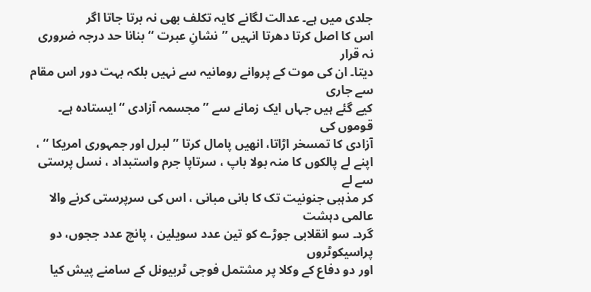جلدی میں ہے۔ عدالت لگانے کایہ تکلف بھی نہ برتا جاتا اگر
اس کا اصل کرتا دھرتا انہیں ’’نشانِ عبرت ‘‘ بنانا حد درجہ ضروری نہ قرار
دیتا۔ ان کی موت کے پروانے رومانیہ سے نہیں بلکہ بہت دور اس مقام سے جاری
کیے گئے ہیں جہاں ایک زمانے سے ’’ مجسمہ آزادی ‘‘ ایستادہ ہے۔ قوموں کی
آزادی کا تمسخر اڑاتا، انھیں پامال کرتا ’’ لبرل اور جمہوری امریکا ‘‘ ،
اپنے لے پالکوں کا منہ بولا باپ ، سرتاپا جرم واستبداد ، نسل پرستی سے لے
کر مذہبی جنونیت تک کا بانی مبانی ، اس کی سرپرستی کرنے والا عالمی دہشت
گرد۔ سو انقلابی جوڑے کو تین عدد سویلین ، پانچ عدد ججوں، دو پراسیکوٹروں
اور دو دفاع کے وکلا پر مشتمل فوجی ٹربیونل کے سامنے پیش کیا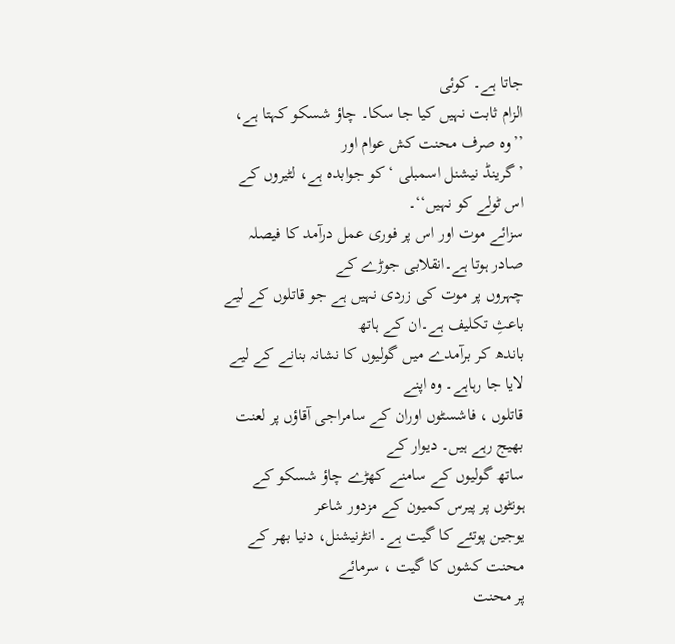جاتا ہے۔ کوئی
الزام ثابت نہیں کیا جا سکا۔ چاؤ شسکو کہتا ہے، ’’وہ صرف محنت کش عوام اور
’گرینڈ نیشنل اسمبلی ‘ کو جوابدہ ہے، لٹیروں کے اس ٹولے کو نہیں‘‘۔
سزائے موت اور اس پر فوری عمل درآمد کا فیصلہ صادر ہوتا ہے۔انقلابی جوڑے کے
چہروں پر موت کی زردی نہیں ہے جو قاتلوں کے لیے باعثِ تکلیف ہے۔ان کے ہاتھ
باندھ کر برآمدے میں گولیوں کا نشانہ بنانے کے لیے لایا جا رہاہے۔ وہ اپنے
قاتلوں ، فاشسٹوں اوران کے سامراجی آقاؤں پر لعنت بھیج رہے ہیں۔ دیوار کے
ساتھ گولیوں کے سامنے کھڑے چاؤ شسکو کے ہونٹوں پر پیرس کمیون کے مزدور شاعر
یوجین پوتئے کا گیت ہے۔ انٹرنیشنل، دنیا بھر کے محنت کشوں کا گیت ، سرمائے
پر محنت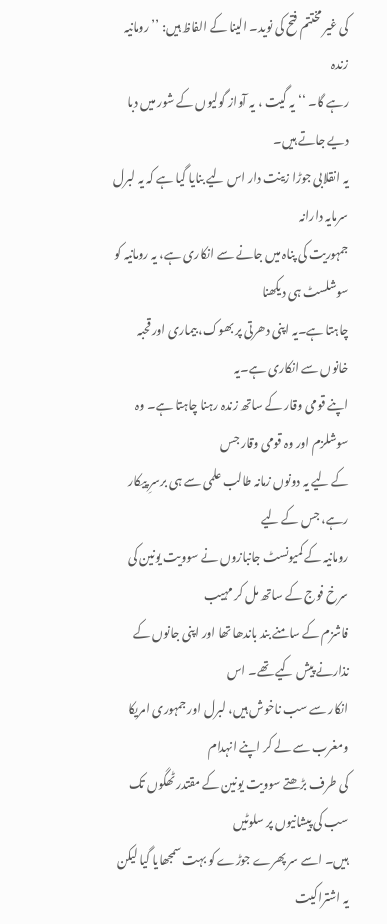کی غیر مختتم فتح کی نوید۔ الینا کے الفاظ ہیں: ’’ رومانیہ زندہ
رہے گا۔ ‘‘یہ گیت ، یہ آواز گولیوں کے شور میں دبا دیے جاتے ہیں۔
یہ انقلابی جوڑا زینت دار اس لیے بنایا گیا ہے کہ یہ لبرل سرمایہ دارانہ
جمہوریت کی پناہ میں جانے سے انکاری ہے، یہ رومانیہ کو سوشلسٹ ہی دیکھنا
چاہتا ہے۔یہ اپنی دھرتی پر بھوک، بیماری اور قحبہ خانوں سے انکاری ہے۔یہ
اپنے قومی وقار کے ساتھ زندہ رہنا چاہتا ہے۔ وہ سوشلزم اور وہ قومی وقار جس
کے لیے یہ دونوں زمانہ طالب علمی سے ہی برسرِ پیکار رہے، جس کے لیے
رومانیہ کے کمیونسٹ جانبازوں نے سوویت یونین کی سرخ فوج کے ساتھ مل کر مہیب
فاشزم کے سامنے بند باندھا تھا اور اپنی جانوں کے نذارنے پیش کیے تھے۔ اس
انکار سے سب ناخوش ہیں، لبرل اور جمہوری امریکا ومغرب سے لے کر اپنے انہدام
کی طرف بڑھتے سوویت یونین کے مقتدر ٹھگوں تک سب کی پیشانیوں پر سلوٹیں
ہیں۔ اسے سر پھرے جوڑے کو بہت سمجھایا گیا لیکن یہ اشتراکیت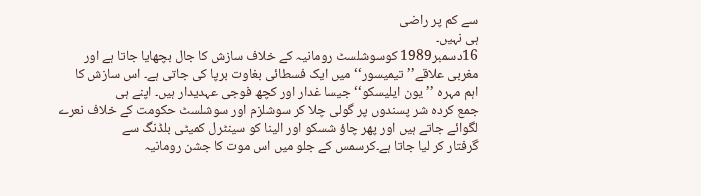سے کم پر راضی
ہی نہیں۔
16دسمبر1989 کوسوشلسٹ رومانیہ کے خلاف سازش کا جال بچھایا جاتا ہے اور
مغربی علاقے’’ تیمیسور‘‘ میں ایک فسطائی بغاوت برپا کی جاتی ہے۔ اس سازش کا
اہم مہرہ ’’یون ایلیسکو‘‘ جیسا غدار اور کچھ فوجی عہدیدار ہیں۔ اپنے ہی
جمع کردہ شر پسندوں پر گولی چلا کر سوشلزم اور سوشلسٹ حکومت کے خلاف نعرے
لگوائے جاتے ہیں اور پھر چاؤ شسکو اور الینا کو سینٹرل کمیٹی بلڈنگ سے
گرفتار کر لیا جاتا ہے۔کرسمس کے جلو میں اس موت کا جشن رومانیہ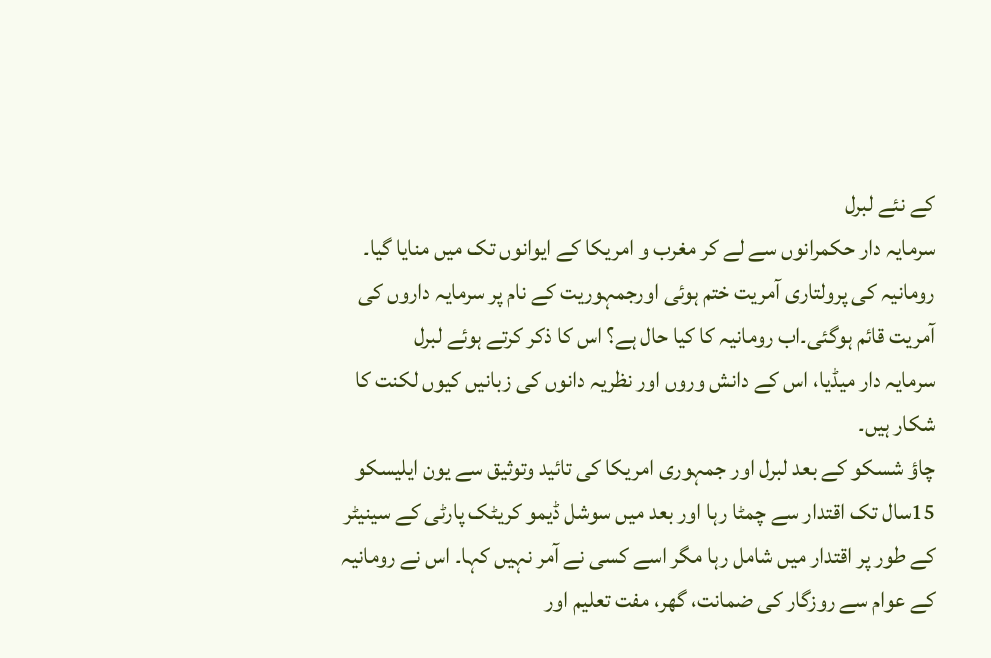کے نئے لبرل
سرمایہ دار حکمرانوں سے لے کر مغرب و امریکا کے ایوانوں تک میں منایا گیا۔
رومانیہ کی پرولتاری آمریت ختم ہوئی اورجمہوریت کے نام پر سرمایہ داروں کی
آمریت قائم ہوگئی۔اب رومانیہ کا کیا حال ہے؟ اس کا ذکر کرتے ہوئے لبرل
سرمایہ دار میڈیا، اس کے دانش وروں اور نظریہ دانوں کی زبانیں کیوں لکنت کا
شکار ہیں۔
چاؤ شسکو کے بعد لبرل اور جمہوری امریکا کی تائید وتوثیق سے یون ایلیسکو
15سال تک اقتدار سے چمٹا رہا اور بعد میں سوشل ڈیمو کریٹک پارٹی کے سینیٹر
کے طور پر اقتدار میں شامل رہا مگر اسے کسی نے آمر نہیں کہا۔ اس نے رومانیہ
کے عوام سے روزگار کی ضمانت، گھر، مفت تعلیم اور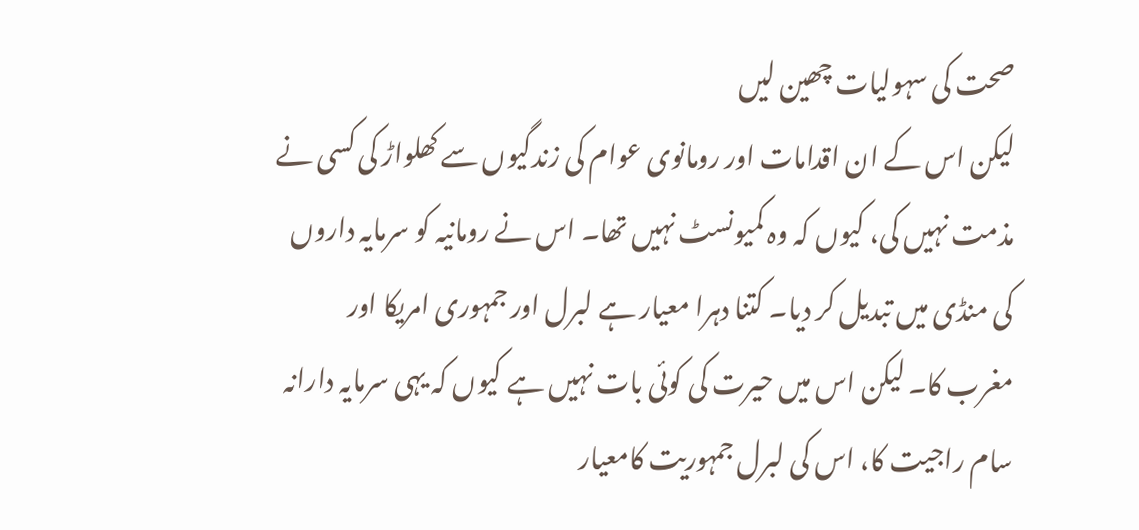صحت کی سہولیات چھین لیں
لیکن اس کے ان اقدامات اور رومانوی عوام کی زندگیوں سے کھلواڑ کی کسی نے
مذمت نہیں کی، کیوں کہ وہ کمیونسٹ نہیں تھا۔ اس نے رومانیہ کو سرمایہ داروں
کی منڈی میں تبدیل کر دیا۔ کتنا دہرا معیار ہے لبرل اور جمہوری امریکا اور
مغرب کا۔ لیکن اس میں حیرت کی کوئی بات نہیں ہے کیوں کہ یہی سرمایہ دارانہ
سام راجیت کا، اس کی لبرل جمہوریت کامعیار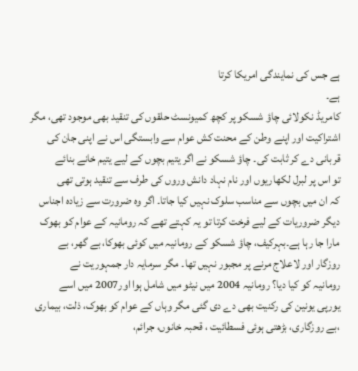ہے جس کی نمایندگی امریکا کرتا
ہے۔
کامریڈ نکولائی چاؤ شسکو پر کچھ کمیونسٹ حلقوں کی تنقید بھی موجود تھی، مگر
اشتراکیت اور اپنے وطن کے محنت کش عوام سے وابستگی اس نے اپنی جان کی
قربانی دے کر ثابت کی۔ چاؤ شسکو نے اگر یتیم بچوں کے لیے یتیم خانے بنائے
تو اس پر لبرل لکھاریوں اور نام نہاد دانش وروں کی طرف سے تنقید ہوتی تھی
کہ ان میں بچوں سے مناسب سلوک نہیں کیا جاتا۔ اگر وہ ضرورت سے زیادہ اجناس
دیگر ضروریات کے لیے فرخت کرتا تو یہ کہتے تھے کہ رومانیہ کے عوام کو بھوک
مارا جا رہا ہے۔بہرکیف، چاؤ شسکو کے رومانیہ میں کوئی بھوکا، بے گھر، بے
روزگار اور لاعلاج مرنے پر مجبور نہیں تھا۔ مگر سرمایہ دار جمہوریت نے
رومانیہ کو کیا دیا؟ رومانیہ 2004 میں نیٹو میں شامل ہوا اور2007 میں اسے
یورپی یونین کی رکنیت بھی دے دی گئی مگر وہاں کے عوام کو بھوک، ذلت، بیماری
،بے روزگاری، بڑھتی ہوئی فسطائیت ، قحبہ خانوں، جرائم،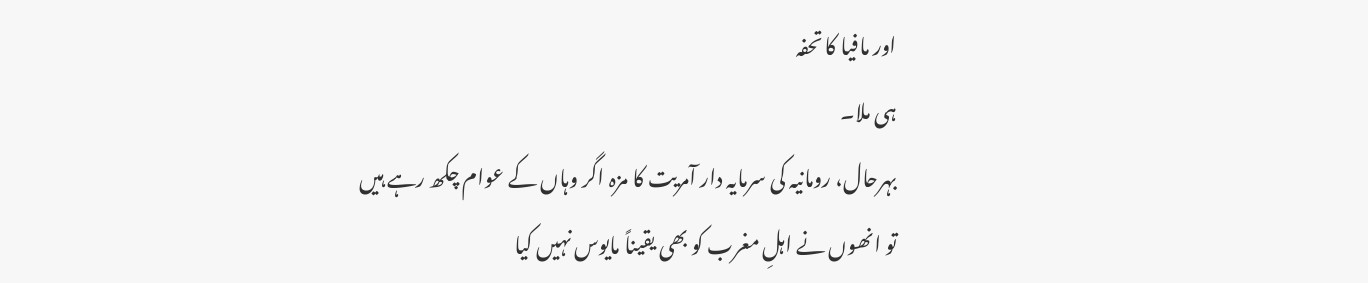اور مافیا کا تحفہ
ہی ملا۔
بہرحال، رومانیہ کی سرمایہ دار آمریت کا مزہ اگر وہاں کے عوام چکھ رہے ہیں
تو انھوں نے اہلِ مغرب کو بھی یقیناً مایوس نہیں کیا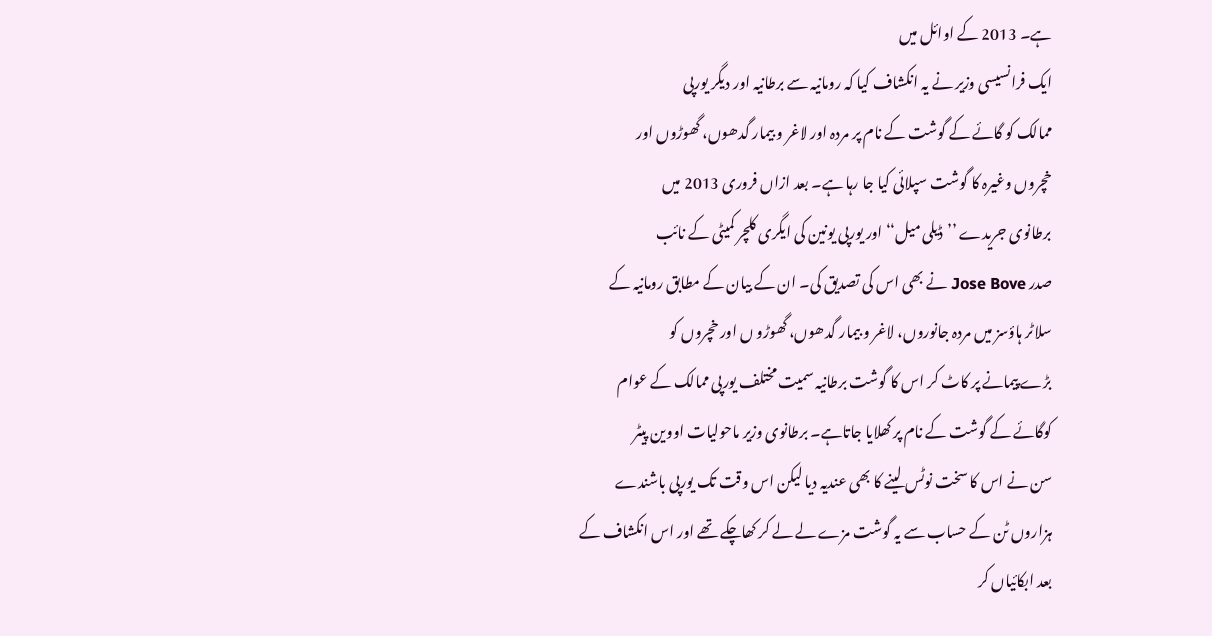ہے۔ 2013 کے اوائل میں
ایک فرانسیسی وزیر نے یہ انکشاف کیا کہ رومانیہ سے برطانیہ اور دیگر یورپی
ممالک کو گائے کے گوشت کے نام پر مردہ اور لاغر و بیمار گدھوں، گھوڑوں اور
خچروں وغیرہ کا گوشت سپلائی کیا جا رہا ہے۔ بعد ازاں فروری 2013 میں
برطانوی جریدے ’’ڈیلی میل‘‘ اور یورپی یونین کی ایگری کلچر کمیٹی کے نائب
صدر Jose Bove نے بھی اس کی تصدیق کی۔ ان کے بیان کے مطابق رومانیہ کے
سلاٹر ہاؤسز میں مردہ جانوروں، لاغر و بیمار گدھوں، گھوڑو ں اور خچروں کو
بڑے پیمانے پر کاٹ کر اس کا گوشت برطانیہ سمیت مختلف یورپی ممالک کے عوام
کوگائے کے گوشت کے نام پر کھلایا جاتاہے۔ برطانوی وزیر ماحولیات اووین پیٹر
سن نے اس کا سخت نوٹس لینے کا بھی عندیہ دیا لیکن اس وقت تک یورپی باشندے
ہزاروں ٹن کے حساب سے یہ گوشت مزے لے لے کر کھاچکے تھے اور اس انکشاف کے
بعد ابکائیاں کر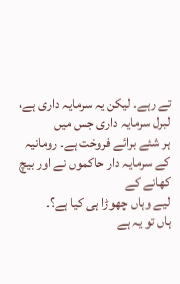تے رہے۔ لیکن یہ سرمایہ داری ہے، لبرل سرمایہ داری جس میں
ہر شئے برائے فروخت ہے۔ رومانیہ کے سرمایہ دار حاکموں نے اور بیچ کھانے کے
لیے وہاں چھوڑا ہی کیا ہے؟۔
ہاں تو یہ ہے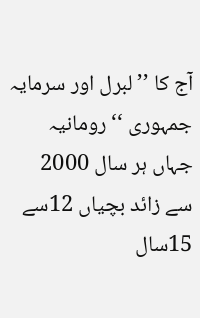آج کا ’’ لبرل اور سرمایہ جمہوری ‘‘ رومانیہ جہاں ہر سال 2000
سے زائد بچیاں 12سے 15سال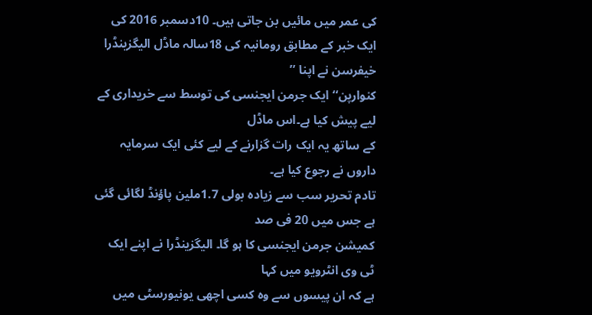کی عمر میں مائیں بن جاتی ہیں۔ 10دسمبر 2016 کی
ایک خبر کے مطابق رومانیہ کی 18سالہ ماڈل الیگزینڈرا خیفرسن نے اپنا ’’
کنوارپن‘‘ ایک جرمن ایجنسی کی توسط سے خریداری کے لیے پیش کیا ہے۔اس ماڈل
کے ساتھ یہ ایک رات گزارنے کے لیے کئی ایک سرمایہ داروں نے رجوع کیا ہے۔
تادم تحریر سب سے زیادہ بولی 1.7ملین پاؤنڈ لگائی گئی ہے جس میں 20 فی صد
کمیشن جرمن ایجنسی کا ہو گا۔ الیگزینڈرا نے اپنے ایک ٹی وی انٹرویو میں کہا
ہے کہ ان پیسوں سے وہ کسی اچھی یونیورسٹی میں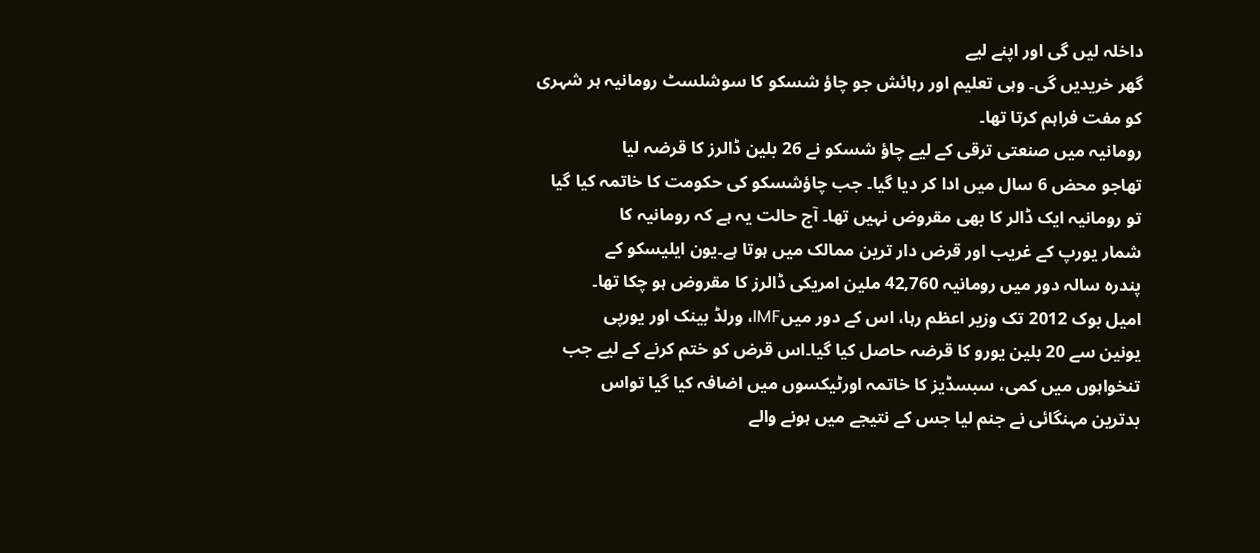داخلہ لیں گی اور اپنے لیے
گھر خریدیں گی۔ وہی تعلیم اور رہائش جو چاؤ شسکو کا سوشلسٹ رومانیہ ہر شہری
کو مفت فراہم کرتا تھا۔
رومانیہ میں صنعتی ترقی کے لیے چاؤ شسکو نے 26 بلین ڈالرز کا قرضہ لیا
تھاجو محض 6 سال میں ادا کر دیا گیا۔ جب چاؤشسکو کی حکومت کا خاتمہ کیا گیا
تو رومانیہ ایک ڈالر کا بھی مقروض نہیں تھا۔ آج حالت یہ ہے کہ رومانیہ کا
شمار یورپ کے غریب اور قرض دار ترین ممالک میں ہوتا ہے۔یون ایلیسکو کے
پندرہ سالہ دور میں رومانیہ 42,760 ملین امریکی ڈالرز کا مقروض ہو چکا تھا۔
امیل بوک 2012 تک وزیر اعظم رہا، اس کے دور میںIMF، ورلڈ بینک اور یورپی
یونین سے 20 بلین یورو کا قرضہ حاصل کیا گیا۔اس قرض کو ختم کرنے کے لیے جب
تنخواہوں میں کمی، سبسڈیز کا خاتمہ اورٹیکسوں میں اضافہ کیا گیا تواس
بدترین مہنگائی نے جنم لیا جس کے نتیجے میں ہونے والے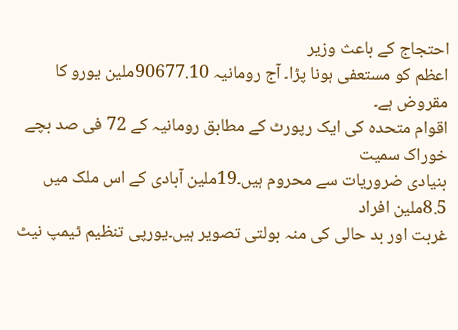احتجاج کے باعث وزیر
اعظم کو مستعفی ہونا پڑا۔ آج رومانیہ 90677.10ملین یورو کا مقروض ہے۔
اقوام متحدہ کی ایک رپورٹ کے مطابق رومانیہ کے 72 فی صد بچے خوراک سمیت
بنیادی ضروریات سے محروم ہیں۔19ملین آبادی کے اس ملک میں 8.5ملین افراد
غربت اور بد حالی کی منہ بولتی تصویر ہیں۔یورپی تنظیم ٹیمپ نیٹ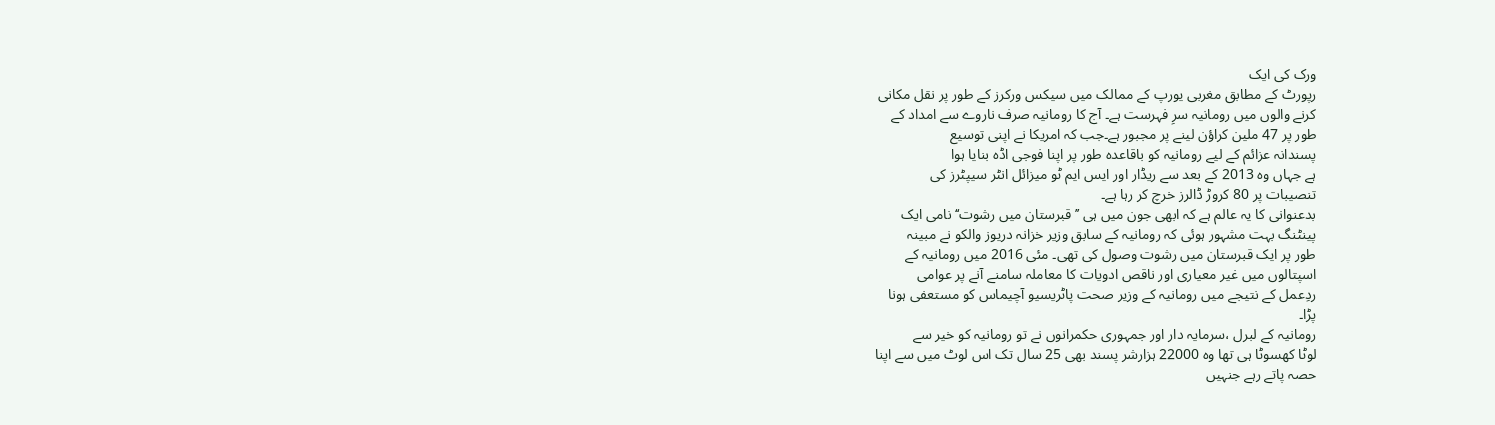ورک کی ایک
رپورٹ کے مطابق مغربی یورپ کے ممالک میں سیکس ورکرز کے طور پر نقل مکانی
کرنے والوں میں رومانیہ سرِ فہرست ہے۔ آج کا رومانیہ صرف ناروے سے امداد کے
طور پر 47 ملین کراؤن لینے پر مجبور ہے۔جب کہ امریکا نے اپنی توسیع
پسندانہ عزائم کے لیے رومانیہ کو باقاعدہ طور پر اپنا فوجی اڈہ بنایا ہوا
ہے جہاں وہ 2013 کے بعد سے ریڈار اور ایس ایم ٹو میزائل انٹر سیپٹرز کی
تنصیبات پر 80 کروڑ ڈالرز خرچ کر رہا ہے۔
بدعنوانی کا یہ عالم ہے کہ ابھی جون میں ہی ’’قبرستان میں رشوت‘‘ نامی ایک
پینٹنگ بہت مشہور ہوئی کہ رومانیہ کے سابق وزیر خزانہ دریوز والکو نے مبینہ
طور پر ایک قبرستان میں رشوت وصول کی تھی۔ مئی 2016 میں رومانیہ کے
اسپتالوں میں غیر معیاری اور ناقص ادویات کا معاملہ سامنے آنے پر عوامی
ردِعمل کے نتیجے میں رومانیہ کے وزیر صحت پاٹریسیو آچیماس کو مستعفی ہونا
پڑا۔
رومانیہ کے لبرل ،سرمایہ دار اور جمہوری حکمرانوں نے تو رومانیہ کو خیر سے
لوٹا کھسوٹا ہی تھا وہ 22000 ہزارشر پسند بھی 25 سال تک اس لوٹ میں سے اپنا
حصہ پاتے رہے جنہیں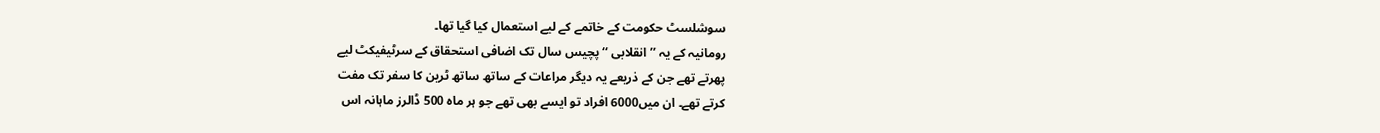سوشلسٹ حکومت کے خاتمے کے لیے استعمال کیا گیا تھا۔
رومانیہ کے یہ ’’ انقلابی ‘‘ پچیس سال تک اضافی استحقاق کے سرٹیفیکٹ لیے
پھرتے تھے جن کے ذریعے یہ دیگر مراعات کے ساتھ ساتھ ٹرین کا سفر تک مفت
کرتے تھے۔ ان میں6000 افراد تو ایسے بھی تھے جو ہر ماہ 500 ڈالرز ماہانہ اس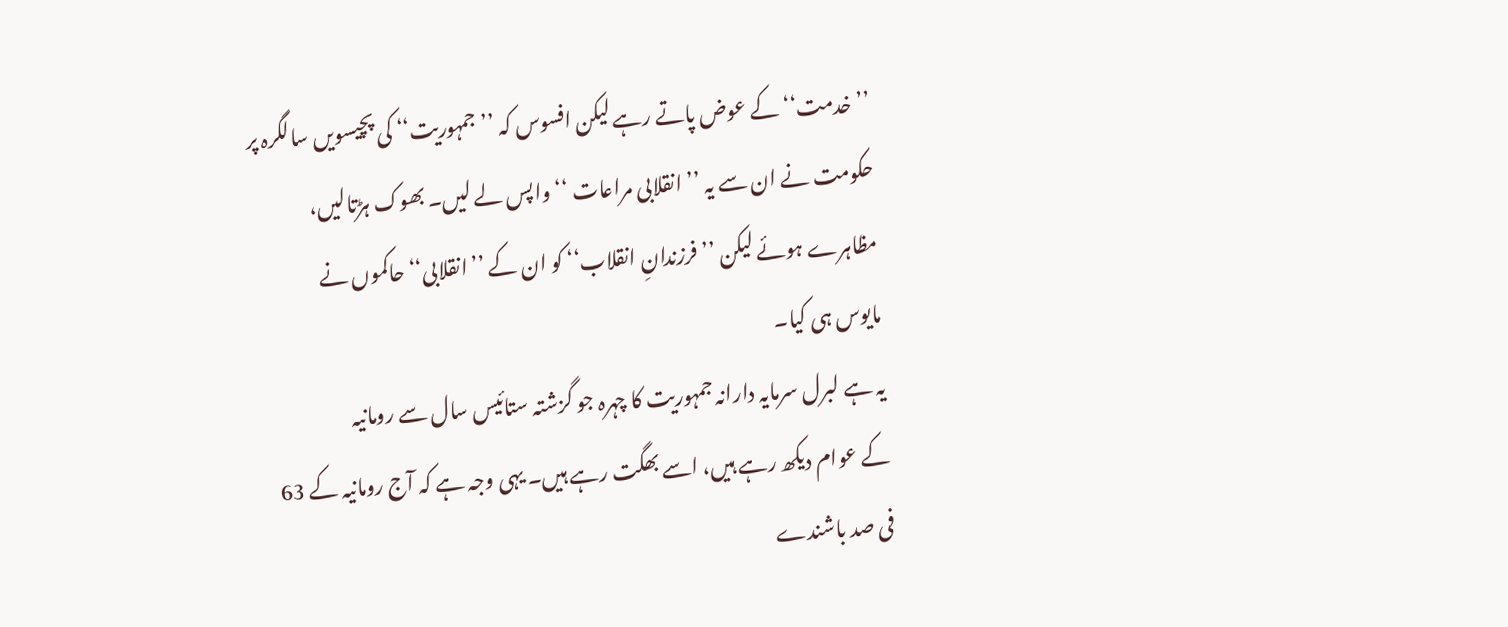’’خدمت‘‘ کے عوض پاتے رہے لیکن افسوس کہ ’’جمہوریت‘‘ کی پچیسویں سالگرہ پر
حکومت نے ان سے یہ ’’ انقلابی مراعات ‘‘ واپس لے لیں۔ بھوک ہڑتالیں،
مظاہرے ہوئے لیکن ’’ فرزندانِ انقلاب‘‘ کو ان کے ’’انقلابی‘‘ حاکموں نے
مایوس ہی کیا۔
یہ ہے لبرل سرمایہ دارانہ جمہوریت کا چہرہ جو گزشتہ ستائیس سال سے رومانیہ
کے عوام دیکھ رہے ہیں، اسے بھگت رہے ہیں۔ یہی وجہ ہے کہ آج رومانیہ کے 63
فی صد باشندے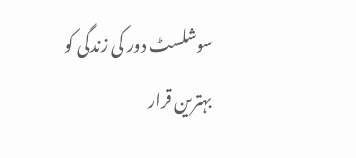سوشلسٹ دور کی زندگی کو بہترین قرار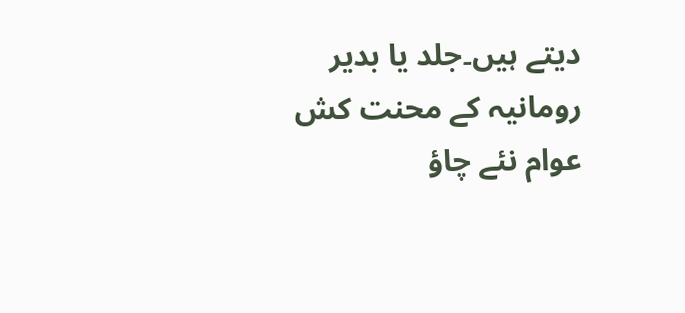دیتے ہیں۔جلد یا بدیر
رومانیہ کے محنت کش عوام نئے چاؤ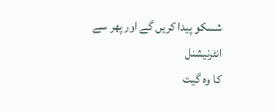شسکو پیدا کریں گے اور پھر سے انٹرنیشنل
کا وہ گیت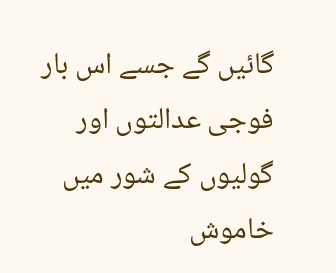گائیں گے جسے اس بار فوجی عدالتوں اور گولیوں کے شور میں خاموش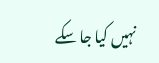نہیں کیا جا سکے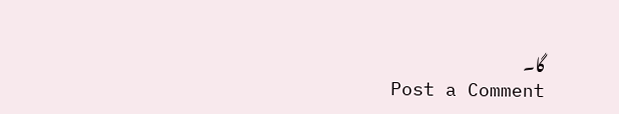گا۔
Post a Comment